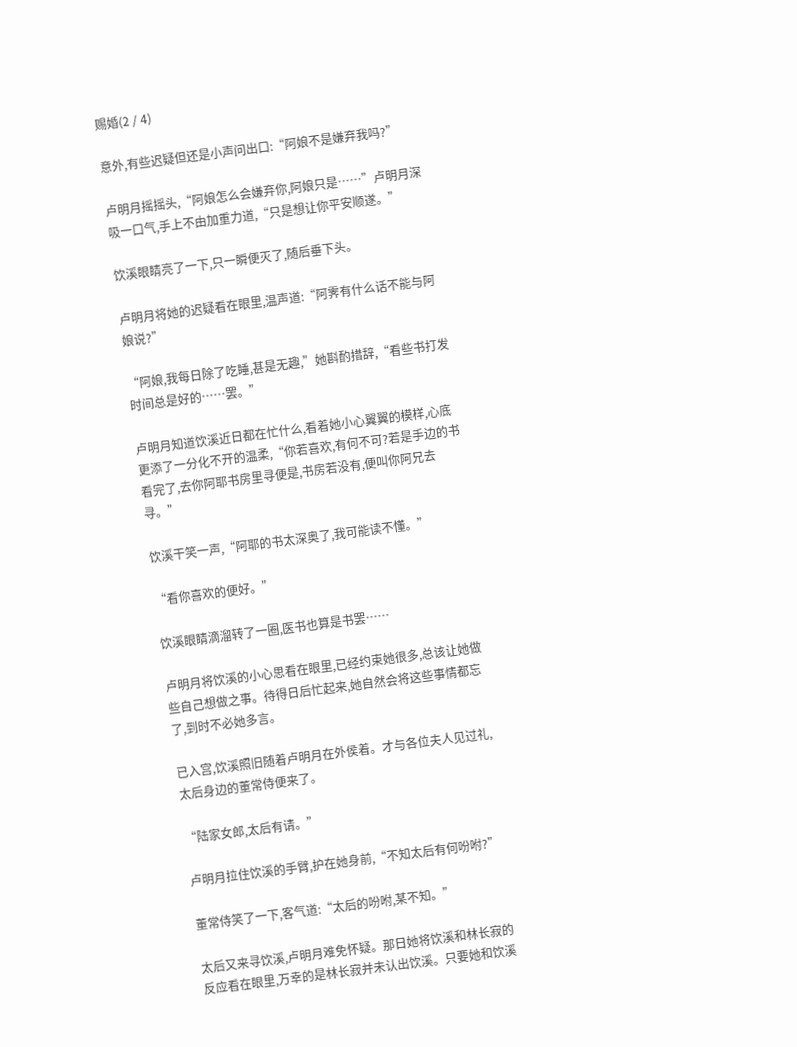赐婚(2 / 4)

意外,有些迟疑但还是小声问出口:“阿娘不是嫌弃我吗?”

卢明月摇摇头,“阿娘怎么会嫌弃你,阿娘只是……”卢明月深吸一口气,手上不由加重力道,“只是想让你平安顺遂。”

饮溪眼睛亮了一下,只一瞬便灭了,随后垂下头。

卢明月将她的迟疑看在眼里,温声道:“阿霁有什么话不能与阿娘说?”

“阿娘,我每日除了吃睡,甚是无趣,”她斟酌措辞,“看些书打发时间总是好的……罢。”

卢明月知道饮溪近日都在忙什么,看着她小心翼翼的模样,心底更添了一分化不开的温柔,“你若喜欢,有何不可?若是手边的书看完了,去你阿耶书房里寻便是,书房若没有,便叫你阿兄去寻。”

饮溪干笑一声,“阿耶的书太深奥了,我可能读不懂。”

“看你喜欢的便好。”

饮溪眼睛滴溜转了一圈,医书也算是书罢……

卢明月将饮溪的小心思看在眼里,已经约束她很多,总该让她做些自己想做之事。待得日后忙起来,她自然会将这些事情都忘了,到时不必她多言。

已入宫,饮溪照旧随着卢明月在外侯着。才与各位夫人见过礼,太后身边的董常侍便来了。

“陆家女郎,太后有请。”

卢明月拉住饮溪的手臂,护在她身前,“不知太后有何吩咐?”

董常侍笑了一下,客气道:“太后的吩咐,某不知。”

太后又来寻饮溪,卢明月难免怀疑。那日她将饮溪和林长寂的反应看在眼里,万幸的是林长寂并未认出饮溪。只要她和饮溪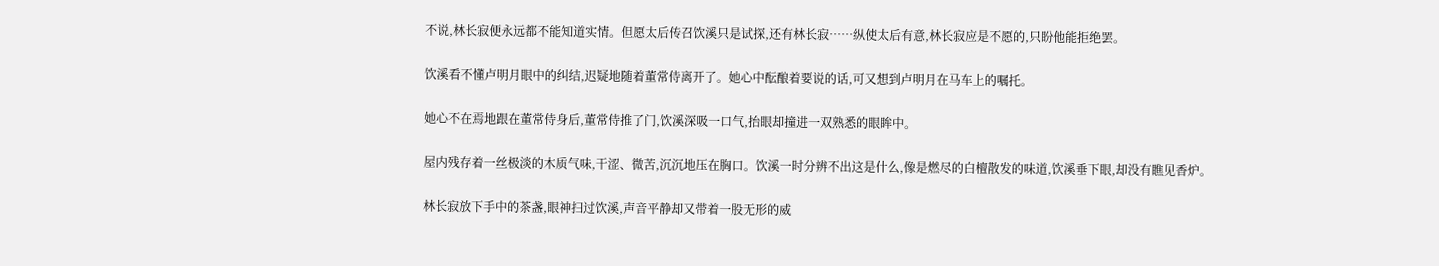不说,林长寂便永远都不能知道实情。但愿太后传召饮溪只是试探,还有林长寂……纵使太后有意,林长寂应是不愿的,只盼他能拒绝罢。

饮溪看不懂卢明月眼中的纠结,迟疑地随着董常侍离开了。她心中酝酿着要说的话,可又想到卢明月在马车上的嘱托。

她心不在焉地跟在董常侍身后,董常侍推了门,饮溪深吸一口气,抬眼却撞进一双熟悉的眼眸中。

屋内残存着一丝极淡的木质气味,干涩、微苦,沉沉地压在胸口。饮溪一时分辨不出这是什么,像是燃尽的白檀散发的味道,饮溪垂下眼,却没有瞧见香炉。

林长寂放下手中的茶盏,眼神扫过饮溪,声音平静却又带着一股无形的威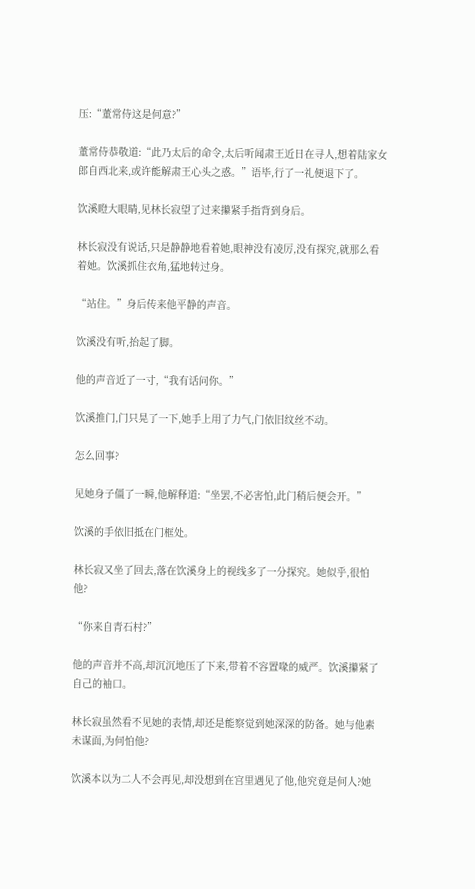压:“董常侍这是何意?”

董常侍恭敬道:“此乃太后的命令,太后听闻肃王近日在寻人,想着陆家女郎自西北来,或许能解肃王心头之惑。”语毕,行了一礼便退下了。

饮溪瞪大眼睛,见林长寂望了过来攥紧手指背到身后。

林长寂没有说话,只是静静地看着她,眼神没有凌厉,没有探究,就那么看着她。饮溪抓住衣角,猛地转过身。

“站住。”身后传来他平静的声音。

饮溪没有听,抬起了脚。

他的声音近了一寸,“我有话问你。”

饮溪推门,门只晃了一下,她手上用了力气,门依旧纹丝不动。

怎么回事?

见她身子僵了一瞬,他解释道:“坐罢,不必害怕,此门稍后便会开。”

饮溪的手依旧抵在门框处。

林长寂又坐了回去,落在饮溪身上的视线多了一分探究。她似乎,很怕他?

“你来自青石村?”

他的声音并不高,却沉沉地压了下来,带着不容置喙的威严。饮溪攥紧了自己的袖口。

林长寂虽然看不见她的表情,却还是能察觉到她深深的防备。她与他素未谋面,为何怕他?

饮溪本以为二人不会再见,却没想到在宫里遇见了他,他究竟是何人?她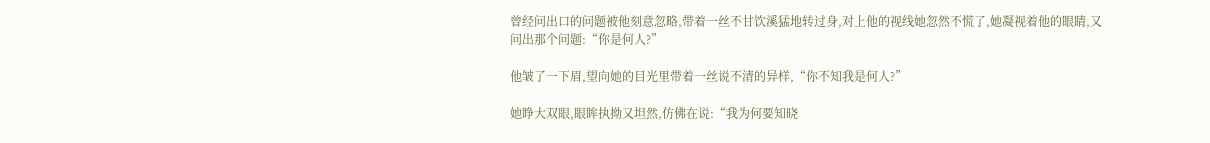曾经问出口的问题被他刻意忽略,带着一丝不甘饮溪猛地转过身,对上他的视线她忽然不慌了,她凝视着他的眼睛,又问出那个问题:“你是何人?”

他皱了一下眉,望向她的目光里带着一丝说不清的异样,“你不知我是何人?”

她睁大双眼,眼眸执拗又坦然,仿佛在说:“我为何要知晓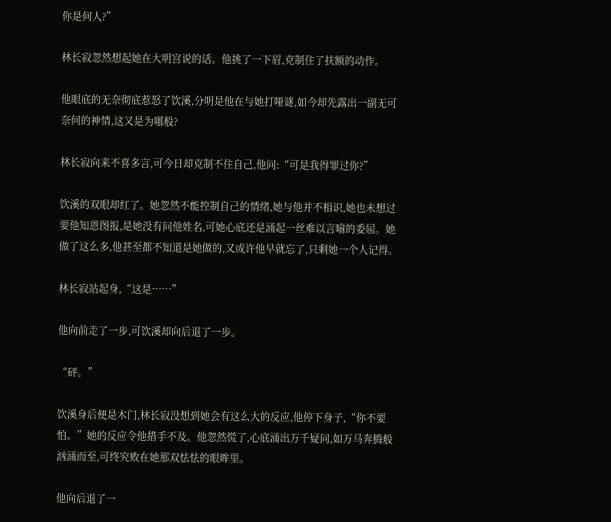你是何人?”

林长寂忽然想起她在大明宫说的话。他挑了一下眉,克制住了扶额的动作。

他眼底的无奈彻底惹怒了饮溪,分明是他在与她打哑谜,如今却先露出一副无可奈何的神情,这又是为哪般?

林长寂向来不喜多言,可今日却克制不住自己,他问:“可是我得罪过你?”

饮溪的双眼却红了。她忽然不能控制自己的情绪,她与他并不相识,她也未想过要他知恩图报,是她没有问他姓名,可她心底还是涌起一丝难以言喻的委屈。她做了这么多,他甚至都不知道是她做的,又或许他早就忘了,只剩她一个人记得。

林长寂站起身,“这是……”

他向前走了一步,可饮溪却向后退了一步。

“砰。”

饮溪身后便是木门,林长寂没想到她会有这么大的反应,他停下身子,“你不要怕。”她的反应令他措手不及。他忽然慌了,心底涌出万千疑问,如万马奔腾般汹涌而至,可终究败在她那双怯怯的眼眸里。

他向后退了一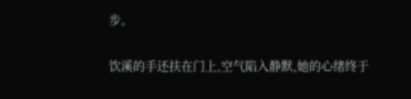步。

饮溪的手还扶在门上,空气陷入静默,她的心绪终于